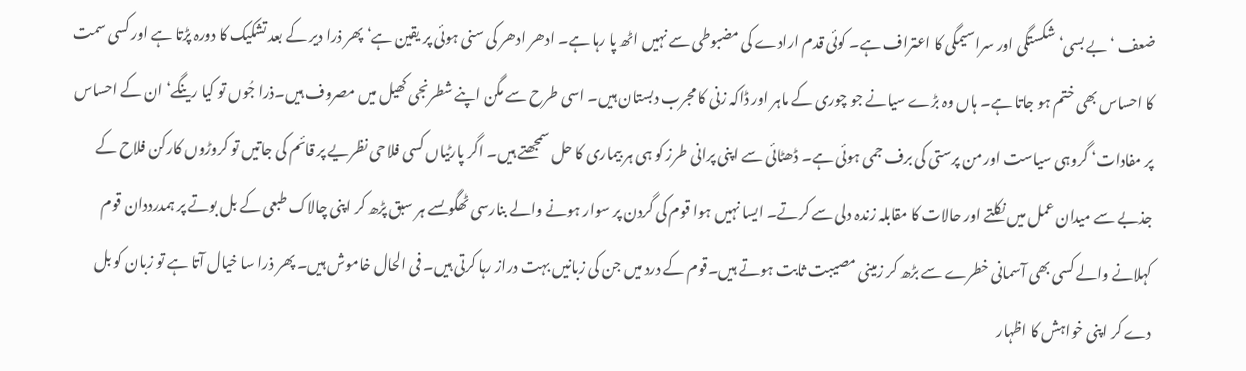ضعف ‘ بے بسی‘شکستگی اور سراسیمگی کا اعتراف ہے۔ کوئی قدم ارادے کی مضبوطی سے نہیں اٹھ پا رہا ہے۔ ادھر ادھر کی سنی ہوئی پر یقین ہے‘ پھر ذرا دیر کے بعد تشکیک کا دورہ پڑتا ہے اور کسی سمت کا احساس بھی ختم ہو جاتا ہے۔ ہاں وہ بڑے سیانے جو چوری کے ماہر اور ڈاکہ زنی کا مجرب دبستان ہیں۔ اسی طرح سے مگن اپنے شطرنجی کھیل میں مصروف ہیں۔ذرا جُوں تو کیا رینگے‘ ان کے احساس پر مفادات‘ گروہی سیاست اور من پرستی کی برف جمی ہوئی ہے۔ ڈھٹائی سے اپنی پرانی طرز کو ہی ہر بیماری کا حل سمجھتے ہیں۔ اگر پارٹیاں کسی فلاحی نظریے پر قائم کی جاتیں تو کروڑوں کارکن فلاح کے جذبے سے میدان عمل میں نکلتے اور حالات کا مقابلہ زندہ دلی سے کرتے۔ ایسا نہیں ہوا قوم کی گردن پر سوار ہونے والے بنارسی ٹھگوںسے ہر سبق پڑھ کر اپنی چالاک طبعی کے بل بوتے پر ہمدرددان قوم کہلانے والے کسی بھی آسمانی خطرے سے بڑھ کر زمینی مصیبت ثابت ہوتے ہیں۔قوم کے درد میں جن کی زبانیں بہت دراز رہا کرتی ہیں۔ فی الحال خاموش ہیں۔ پھر ذرا سا خیال آتا ہے تو زبان کو بل دے کر اپنی خواہش کا اظہار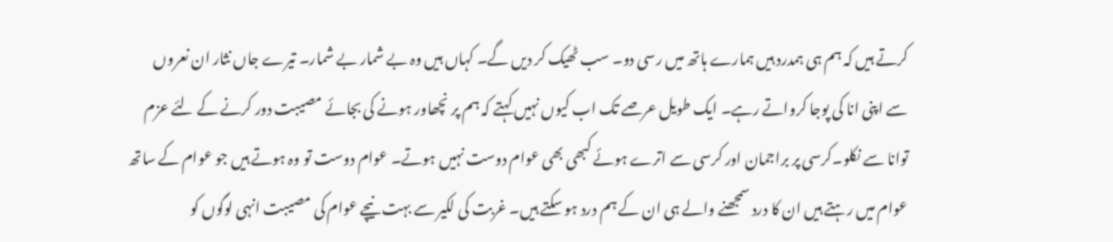کرتے ہیں کہ ہم ہی ہمدرد ہیں ہمارے ہاتھ میں رسی دو۔ سب ٹھیک کر دیں گے۔ کہاں ہیں وہ بے شمار بے شمار۔ تیرے جاں نثار ان نعروں سے اپنی انا کی پوجا کرواتے رہے۔ ایک طویل عرصے تک اب کیوں نہیں کہتے کہ ہم پر نچھاور ہونے کی بجائے مصیبت دور کرنے کے لئے عزم توانا سے نکلو۔کرسی پر براجمان اور کرسی سے اترے ہوئے کبھی بھی عوام دوست نہیں ہوتے۔ عوام دوست تو وہ ہوتے ہیں جو عوام کے ساتھ عوام میں رہتے ہیں ان کا درد سمجھنے والے ہی ان کے ہم درد ہو سکتے ہیں۔ غربت کی لکیر سے بہت نیچے عوام کی مصیبت انہی لوگوں کو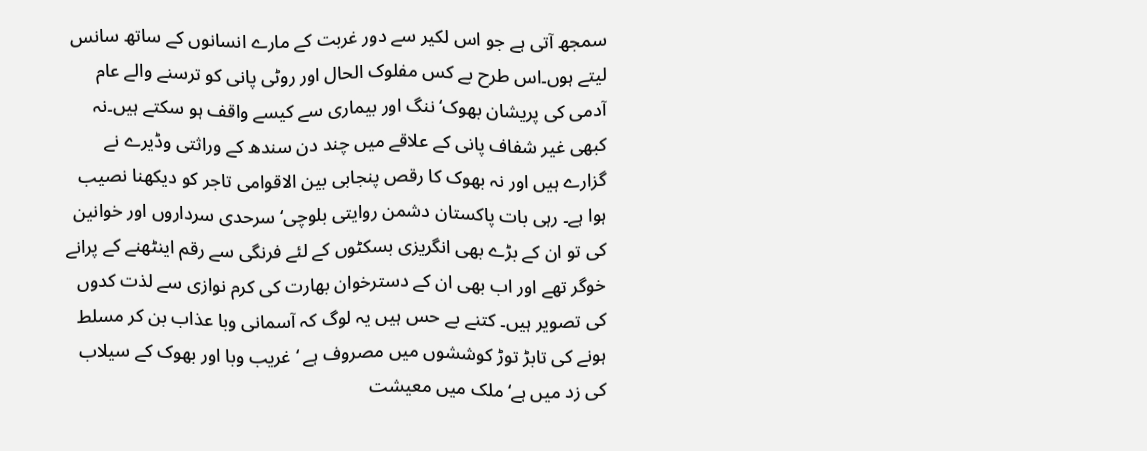سمجھ آتی ہے جو اس لکیر سے دور غربت کے مارے انسانوں کے ساتھ سانس لیتے ہوں۔اس طرح بے کس مفلوک الحال اور روٹی پانی کو ترسنے والے عام آدمی کی پریشان بھوک‘ ننگ اور بیماری سے کیسے واقف ہو سکتے ہیں۔نہ کبھی غیر شفاف پانی کے علاقے میں چند دن سندھ کے وراثتی وڈیرے نے گزارے ہیں اور نہ بھوک کا رقص پنجابی بین الاقوامی تاجر کو دیکھنا نصیب ہوا ہے۔ رہی بات پاکستان دشمن روایتی بلوچی‘ سرحدی سرداروں اور خوانین کی تو ان کے بڑے بھی انگریزی بسکٹوں کے لئے فرنگی سے رقم اینٹھنے کے پرانے خوگر تھے اور اب بھی ان کے دسترخوان بھارت کی کرم نوازی سے لذت کدوں کی تصویر ہیں۔ کتنے بے حس ہیں یہ لوگ کہ آسمانی وبا عذاب بن کر مسلط ہونے کی تابڑ توڑ کوششوں میں مصروف ہے ‘غریب وبا اور بھوک کے سیلاب کی زد میں ہے‘ملک میں معیشت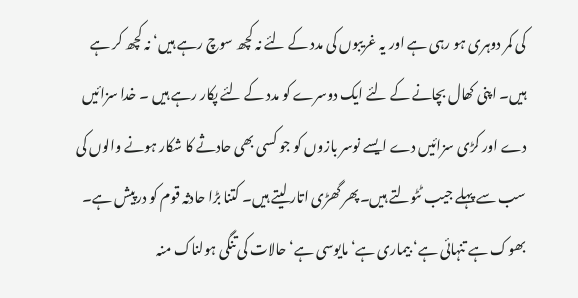کی کمر دوہری ہو رہی ہے اور یہ غریبوں کی مدد کے لئے نہ کچھ سوچ رہے ہیں‘ نہ کچھ کر ہے ہیں۔ اپنی کھال بچانے کے لئے ایک دوسرے کو مدد کے لئے پکار رہے ہیں ۔ خدا سزائیں دے اور کڑی سزائیں دے ایسے نوسر بازوں کو جو کسی بھی حادثے کا شکار ہونے والوں کی سب سے پہلے جیب ٹٹولتے ہیں۔پھر گھڑی اتار لیتے ہیں۔ کتنا بڑا حادثہ قوم کو درپیش ہے۔ بھوک ہے تنہائی ہے‘ بیماری ہے‘ مایوسی ہے‘ حالات کی تنگی ہولناک منہ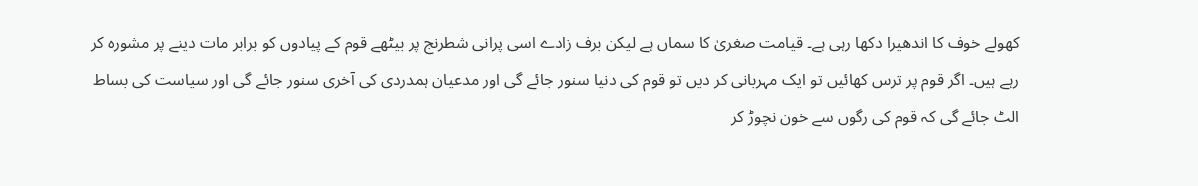کھولے خوف کا اندھیرا دکھا رہی ہے۔ قیامت صغریٰ کا سماں ہے لیکن برف زادے اسی پرانی شطرنج پر بیٹھے قوم کے پیادوں کو برابر مات دینے پر مشورہ کر رہے ہیں۔ اگر قوم پر ترس کھائیں تو ایک مہربانی کر دیں تو قوم کی دنیا سنور جائے گی اور مدعیان ہمدردی کی آخری سنور جائے گی اور سیاست کی بساط الٹ جائے گی کہ قوم کی رگوں سے خون نچوڑ کر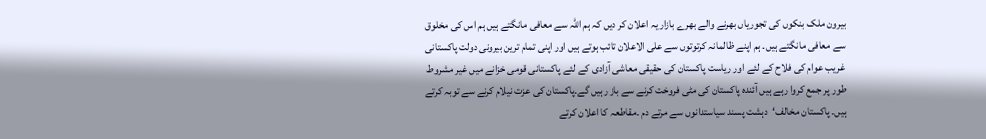بیرون ملک بنکوں کی تجوریاں بھرنے والے بھرے بازار یہ اعلان کر دیں کہ ہم اللہ سے معافی مانگتے ہیں ہم اس کی مخلوق سے معافی مانگتے ہیں۔ ہم اپنے ظالمانہ کرتوتوں سے علی الاعلان تائب ہوتے ہیں اور اپنی تمام ترین بیرونی دولت پاکستانی غریب عوام کی فلاح کے لئے اور ریاست پاکستان کی حقیقی معاشی آزادی کے لئے پاکستانی قومی خزانے میں غیر مشروط طور پر جمع کروا رہے ہیں آئندہ پاکستان کی مٹی فروخت کرنے سے باز رہیں گے۔پاکستان کی عزت نیلام کرنے سے توبہ کرتے ہیں۔ پاکستان مخالف‘دہشت پسند سیاستدانوں سے مرتے دم ۔مقاطعہ کا اعلان کرتے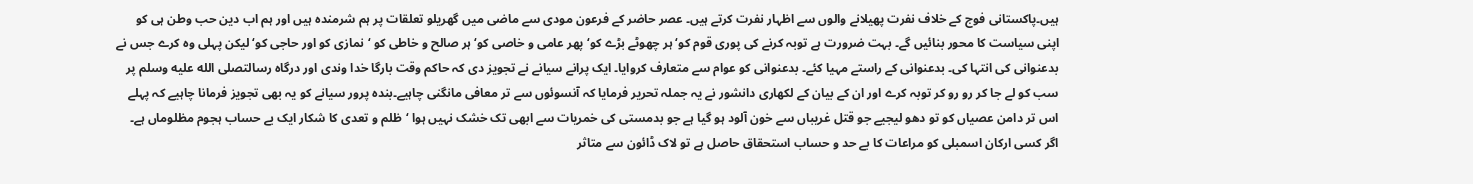ہیں۔پاکستانی فوج کے خلاف نفرت پھیلانے والوں سے اظہار نفرت کرتے ہیں۔ عصر حاضر کے فرعون مودی سے ماضی میں گھریلو تعلقات پر ہم شرمندہ ہیں اور ہم اب دین حب وطن ہی کو اپنی سیاست کا محور بنائیں گے۔ بہت ضرورت ہے توبہ کرنے کی پوری قوم کو‘ ہر چھوٹے بڑے کو‘ پھر عامی و خاصی کو‘ ہر صالح و خاطی کو ‘نمازی کو اور حاجی کو‘ لیکن پہلی وہ کرے جس نے بدعنوانی کی انتہا کی۔ بدعنوانی کے راستے مہیا کئے۔ بدعنوانی کو عوام سے متعارف کروایا۔ ایک پرانے سیانے نے تجویز دی کہ حاکم وقت بارگا خدا وندی اور درگاہ رسالتصلى الله عليه وسلم پر سب کو لے جا کر رو رو کر توبہ کرے اور ان کے بیان کے لکھاری دانشور نے یہ جملہ تحریر فرمایا کہ آنسوئوں سے تر معافی مانگنی چاہیے۔بندہ پرور سیانے کو یہ بھی تجویز فرمانا چاہیے کہ پہلے اس تر دامن عصیاں کو تو دھو لیجیے جو قتل غریباں سے خون آلود ہو گیا ہے جو بدمستی کی خمریات سے ابھی تک خشک نہیں ہوا ‘ظلم و تعدی کا شکار ایک بے حساب ہجوم مظلوماں ہے۔ اگر کسی ارکان اسمبلی کو مراعات کا بے حد و حساب استحقاق حاصل ہے تو لاک ڈائون سے متاثر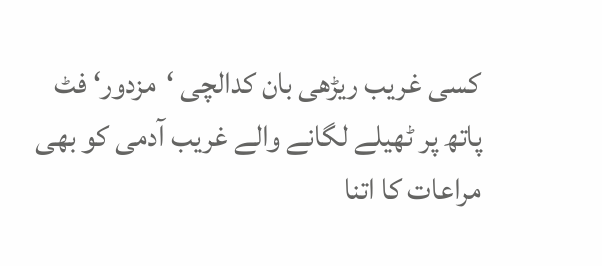کسی غریب ریڑھی بان کدالچی ‘مزدور‘ فٹ پاتھ پر ٹھیلے لگانے والے غریب آدمی کو بھی مراعات کا اتنا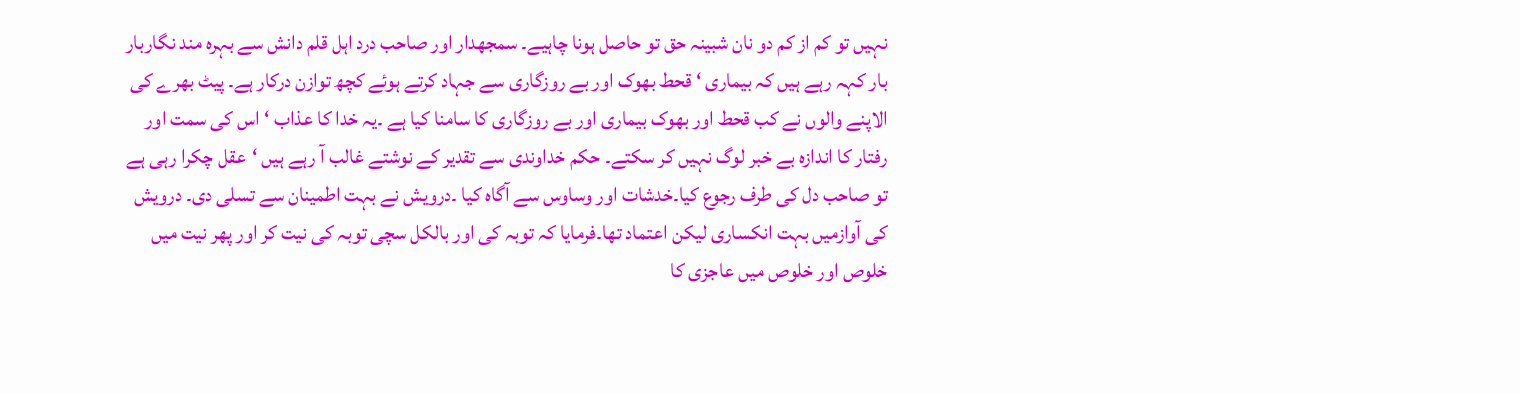نہیں تو کم از کم دو نان شبینہ حق تو حاصل ہونا چاہیے۔ سمجھدار اور صاحب درد اہل قلم دانش سے بہرہ مند نگاربار بار کہہ رہے ہیں کہ بیماری ‘ قحط بھوک اور بے روزگاری سے جہاد کرتے ہوئے کچھ توازن درکار ہے۔ پیٹ بھرے کی الاپنے والوں نے کب قحط اور بھوک بیماری اور بے روزگاری کا سامنا کیا ہے ۔یہ خدا کا عذاب ‘اس کی سمت اور رفتار کا اندازہ بے خبر لوگ نہیں کر سکتے۔ حکم خداوندی سے تقدیر کے نوشتے غالب آ رہے ہیں ‘عقل چکرا رہی ہے تو صاحب دل کی طرف رجوع کیا۔خدشات اور وساوس سے آگاہ کیا ۔درویش نے بہت اطمینان سے تسلی دی۔ درویش کی آوازمیں بہت انکساری لیکن اعتماد تھا۔فرمایا کہ توبہ کی اور بالکل سچی توبہ کی نیت کر اور پھر نیت میں خلوص اور خلوص میں عاجزی کا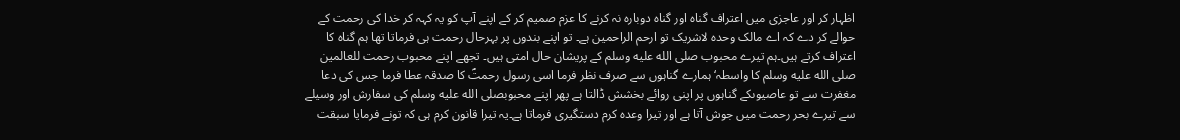اظہار کر اور عاجزی میں اعتراف گناہ اور گناہ دوبارہ نہ کرنے کا عزم صمیم کر کے اپنے آپ کو یہ کہہ کر خدا کی رحمت کے حوالے کر دے کہ اے مالک وحدہ لاشریک تو ارحم الراحمین ہے۔ تو اپنے بندوں پر بہرحال رحمت ہی فرماتا تھا ہم گناہ کا اعتراف کرتے ہیں۔ہم تیرے محبوب صلى الله عليه وسلم کے پریشان حال امتی ہیں۔ تجھے اپنے محبوب رحمت للعالمین صلى الله عليه وسلم کا واسطہ‘ ہمارے گناہوں سے صرف نظر فرما اسی رسول رحمتؐ کا صدقہ عطا فرما جس کی دعا مغفرت سے تو عاصیوںکے گناہوں پر اپنی روائے بخشش ڈالتا ہے پھر اپنے محبوبصلى الله عليه وسلم کی سفارش اور وسیلے سے تیرے بحر رحمت میں جوش آتا ہے اور تیرا وعدہ کرم دستگیری فرماتا ہے۔یہ تیرا قانون کرم ہی کہ تونے فرمایا سبقت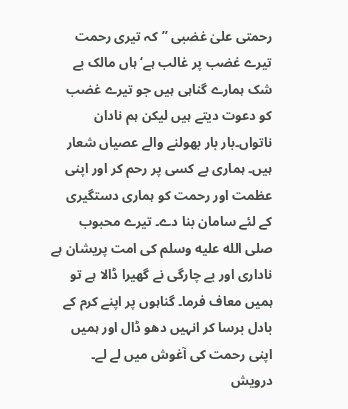رحمتی علیٰ غضبی ’’کہ تیری رحمت تیرے غضب پر غالب ہے‘ ہاں مالک بے شک ہمارے گناہی ہیں جو تیرے غضب کو دعوت دیتے ہیں لیکن ہم نادان ناتواں۔بار بار بھولنے والے عصیاں شعار ہیں۔ ہماری بے کسی پر رحم کر اور اپنی عظمت اور رحمت کو ہماری دستگیری کے لئے سامان بنا دے۔ تیرے محبوب صلى الله عليه وسلم کی امت پریشان ہے ناداری اور بے چارگی نے گھیرا ڈالا ہے تو ہمیں معاف فرما۔ گناہوں پر اپنے کرم کے بادل برسا کر انہیں دھو ڈال اور ہمیں اپنی رحمت کی آغوش میں لے لے۔ درویش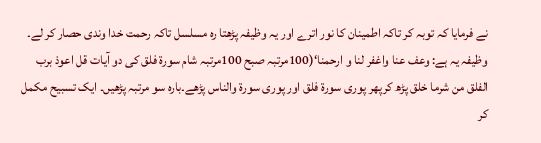نے فرمایا کہ توبہ کر تاکہ اطمینان کا نور اترے اور یہ وظیفہ پڑھتا رہ مسلسل تاکہ رحمت خدا وندی حصار کر لے۔ وظیفہ یہ ہے: وعف عنا واغفر لنا و ارحمنا‘(100مرتبہ صبح 100مرتبہ شام سورۃ فلق کی دو آیات قل اعوذ برب الفلق من شرما خلق پڑھ کرپھر پوری سورۃ فلق اور پوری سورۃ والناس پڑھے۔بارہ سو مرتبہ پڑھیں۔ ایک تسبیح مکمل کر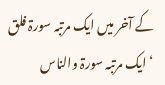کے آخر میں ایک مرتبہ سورۃ فلق ‘ ایک مرتبہ سورۃ والناس